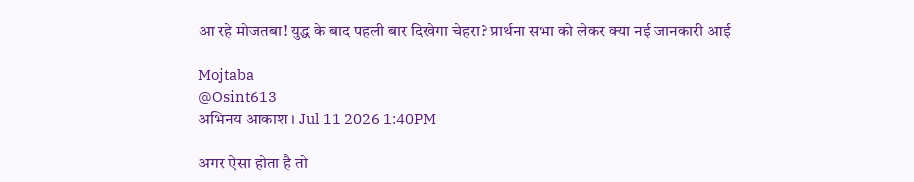आ रहे मोजतबा! युद्ध के बाद पहली बार दिखेगा चेहरा? प्रार्थना सभा को लेकर क्या नई जानकारी आई

Mojtaba
@Osint613
अभिनय आकाश । Jul 11 2026 1:40PM

अगर ऐसा होता है तो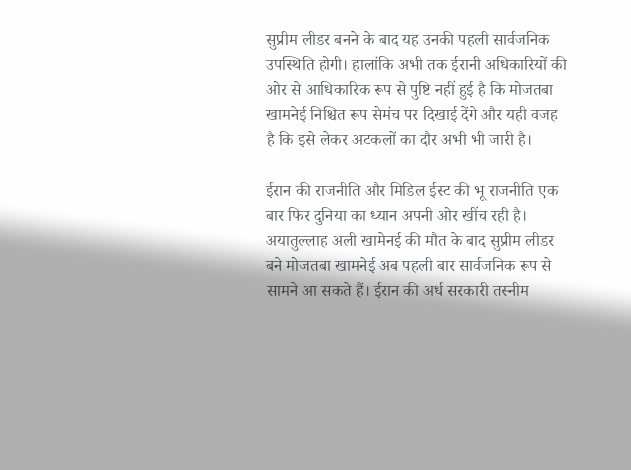सुप्रीम लीडर बनने के बाद यह उनकी पहली सार्वजनिक उपस्थिति होगी। हालांकि अभी तक ईरानी अधिकारियों की ओर से आधिकारिक रूप से पुष्टि नहीं हुई है कि मोजतबा खामनेई निश्चित रूप सेमंच पर दिखाई देंगे और यही वजह है कि इसे लेकर अटकलों का दौर अभी भी जारी है।

ईरान की राजनीति और मिडिल ईस्ट की भू राजनीति एक बार फिर दुनिया का ध्यान अपनी ओर खींच रही है। अयातुल्लाह अली खामेनई की मौत के बाद सुप्रीम लीडर बने मोजतबा खामनेई अब पहली बार सार्वजनिक रूप से सामने आ सकते हैं। ईरान की अर्ध सरकारी तस्नीम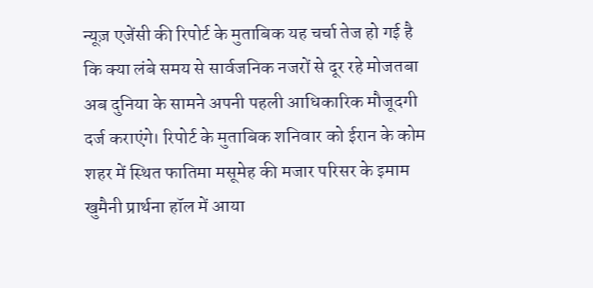न्यूज़ एजेंसी की रिपोर्ट के मुताबिक यह चर्चा तेज हो गई है कि क्या लंबे समय से सार्वजनिक नजरों से दूर रहे मोजतबा अब दुनिया के सामने अपनी पहली आधिकारिक मौजूदगी दर्ज कराएंगे। रिपोर्ट के मुताबिक शनिवार को ईरान के कोम शहर में स्थित फातिमा मसूमेह की मजार परिसर के इमाम खुमैनी प्रार्थना हॉल में आया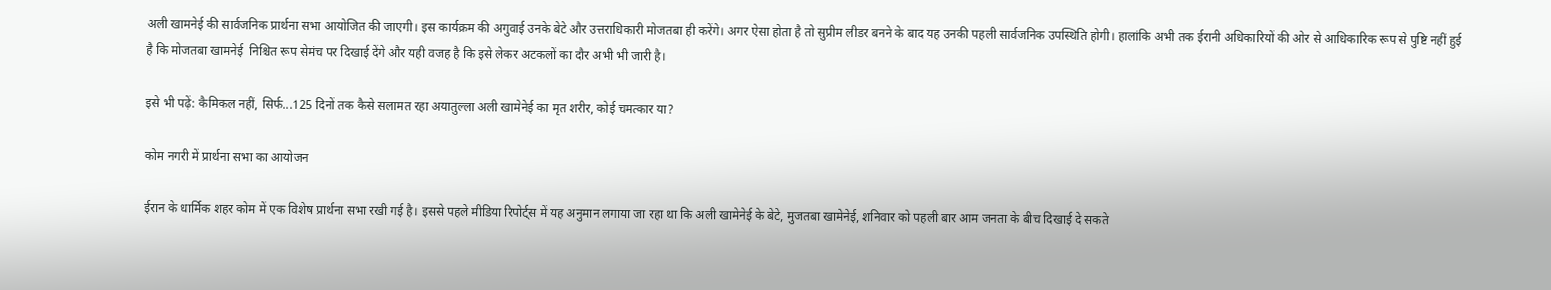अली खामनेई की सार्वजनिक प्रार्थना सभा आयोजित की जाएगी। इस कार्यक्रम की अगुवाई उनके बेटे और उत्तराधिकारी मोजतबा ही करेंगे। अगर ऐसा होता है तो सुप्रीम लीडर बनने के बाद यह उनकी पहली सार्वजनिक उपस्थिति होगी। हालांकि अभी तक ईरानी अधिकारियों की ओर से आधिकारिक रूप से पुष्टि नहीं हुई है कि मोजतबा खामनेई  निश्चित रूप सेमंच पर दिखाई देंगे और यही वजह है कि इसे लेकर अटकलों का दौर अभी भी जारी है।

इसे भी पढ़ें: कैमिकल नहीं, सिर्फ...125 दिनों तक कैसे सलामत रहा अयातुल्ला अली खामेनेई का मृत शरीर, कोई चमत्कार या?

कोम नगरी में प्रार्थना सभा का आयोजन

ईरान के धार्मिक शहर कोम में एक विशेष प्रार्थना सभा रखी गई है। इससे पहले मीडिया रिपोर्ट्स में यह अनुमान लगाया जा रहा था कि अली खामेनेई के बेटे, मुजतबा खामेनेई, शनिवार को पहली बार आम जनता के बीच दिखाई दे सकते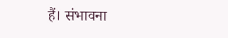हैं। संभावना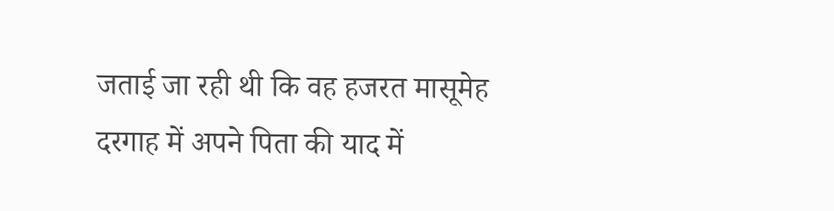जताई जा रही थी कि वह हजरत मासूमेह दरगाह में अपने पिता की याद में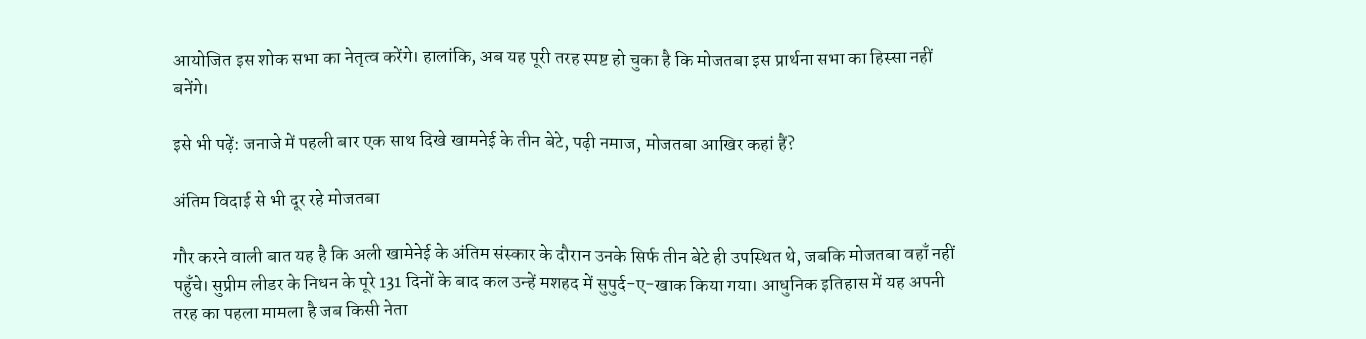आयोजित इस शोक सभा का नेतृत्व करेंगे। हालांकि, अब यह पूरी तरह स्पष्ट हो चुका है कि मोजतबा इस प्रार्थना सभा का हिस्सा नहीं बनेंगे।

इसे भी पढ़ें: जनाजे में पहली बार एक साथ दिखे खामनेई के तीन बेटे, पढ़ी नमाज, मोजतबा आखिर कहां हैं?

अंतिम विदाई से भी दूर रहे मोजतबा

गौर करने वाली बात यह है कि अली खामेनेई के अंतिम संस्कार के दौरान उनके सिर्फ तीन बेटे ही उपस्थित थे, जबकि मोजतबा वहाँ नहीं पहुँचे। सुप्रीम लीडर के निधन के पूरे 131 दिनों के बाद कल उन्हें मशहद में सुपुर्द-ए-खाक किया गया। आधुनिक इतिहास में यह अपनी तरह का पहला मामला है जब किसी नेता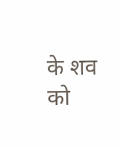के शव को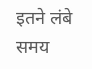इतने लंबे समय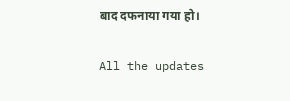बाद दफनाया गया हो।

All the updates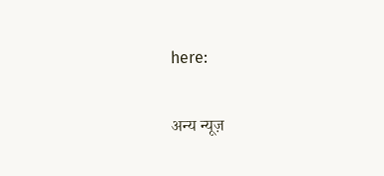here:

अन्य न्यूज़